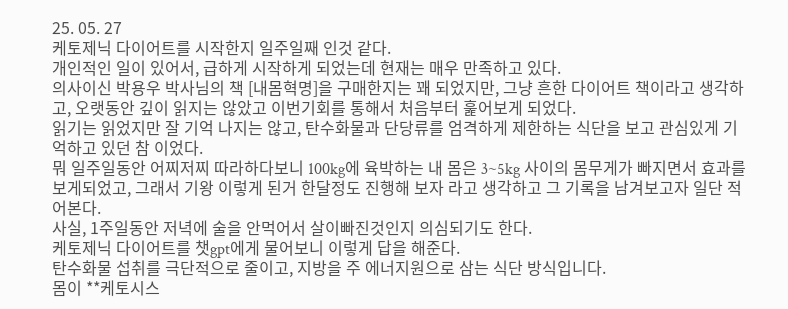25. 05. 27
케토제닉 다이어트를 시작한지 일주일째 인것 같다.
개인적인 일이 있어서, 급하게 시작하게 되었는데 현재는 매우 만족하고 있다.
의사이신 박용우 박사님의 책 [내몸혁명]을 구매한지는 꽤 되었지만, 그냥 흔한 다이어트 책이라고 생각하고, 오랫동안 깊이 읽지는 않았고 이번기회를 통해서 처음부터 훑어보게 되었다.
읽기는 읽었지만 잘 기억 나지는 않고, 탄수화물과 단당류를 엄격하게 제한하는 식단을 보고 관심있게 기억하고 있던 참 이었다.
뭐 일주일동안 어찌저찌 따라하다보니 100kg에 육박하는 내 몸은 3~5kg 사이의 몸무게가 빠지면서 효과를 보게되었고, 그래서 기왕 이렇게 된거 한달정도 진행해 보자 라고 생각하고 그 기록을 남겨보고자 일단 적어본다.
사실, 1주일동안 저녁에 술을 안먹어서 살이빠진것인지 의심되기도 한다.
케토제닉 다이어트를 챗gpt에게 물어보니 이렇게 답을 해준다.
탄수화물 섭취를 극단적으로 줄이고, 지방을 주 에너지원으로 삼는 식단 방식입니다.
몸이 **케토시스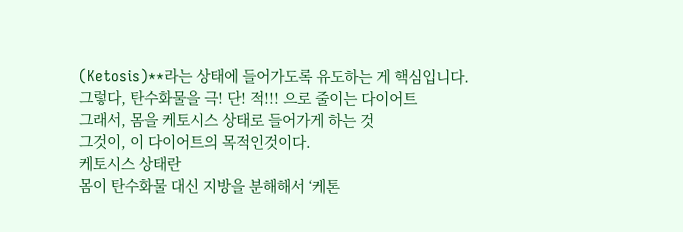(Ketosis)**라는 상태에 들어가도록 유도하는 게 핵심입니다.
그렇다, 탄수화물을 극! 단! 적!!! 으로 줄이는 다이어트
그래서, 몸을 케토시스 상태로 들어가게 하는 것
그것이, 이 다이어트의 목적인것이다.
케토시스 상태란
몸이 탄수화물 대신 지방을 분해해서 ‘케톤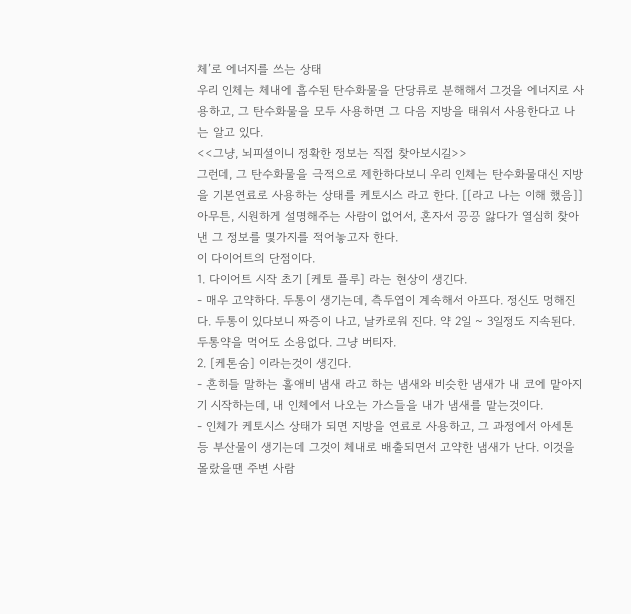체’로 에너지를 쓰는 상태
우리 인체는 체내에 흡수된 탄수화물을 단당류로 분해해서 그것을 에너지로 사용하고, 그 탄수화물을 모두 사용하면 그 다음 지방을 태워서 사용한다고 나는 알고 있다.
<<그냥, 뇌피셜이니 정확한 정보는 직접 찾아보시길>>
그런데, 그 탄수화물을 극적으로 제한하다보니 우리 인체는 탄수화물대신 지방을 기본연료로 사용하는 상태를 케토시스 라고 한다. [[라고 나는 이해 했음]]
아무튼, 시원하게 설명해주는 사람이 없어서, 혼자서 끙끙 앓다가 열심히 찾아낸 그 정보를 몇가지를 적어놓고자 한다.
이 다이어트의 단점이다.
1. 다이어트 시작 초기 [케토 플루] 라는 현상이 생긴다.
- 매우 고약하다. 두통이 생기는데, 측두엽이 계속해서 아프다. 정신도 멍해진다. 두통이 있다보니 짜증이 나고, 날카로워 진다. 약 2일 ~ 3일정도 지속된다. 두통약을 먹어도 소용없다. 그냥 버티자.
2. [케톤숨] 이라는것이 생긴다.
- 흔히들 말하는 홀애비 냄새 라고 하는 냄새와 비슷한 냄새가 내 코에 맡아지기 시작하는데, 내 인체에서 나오는 가스들을 내가 냄새를 맡는것이다.
- 인체가 케토시스 상태가 되면 지방을 연료로 사용하고, 그 과정에서 아세톤등 부산물이 생기는데 그것이 체내로 배출되면서 고약한 냄새가 난다. 이것을 몰랐을땐 주변 사람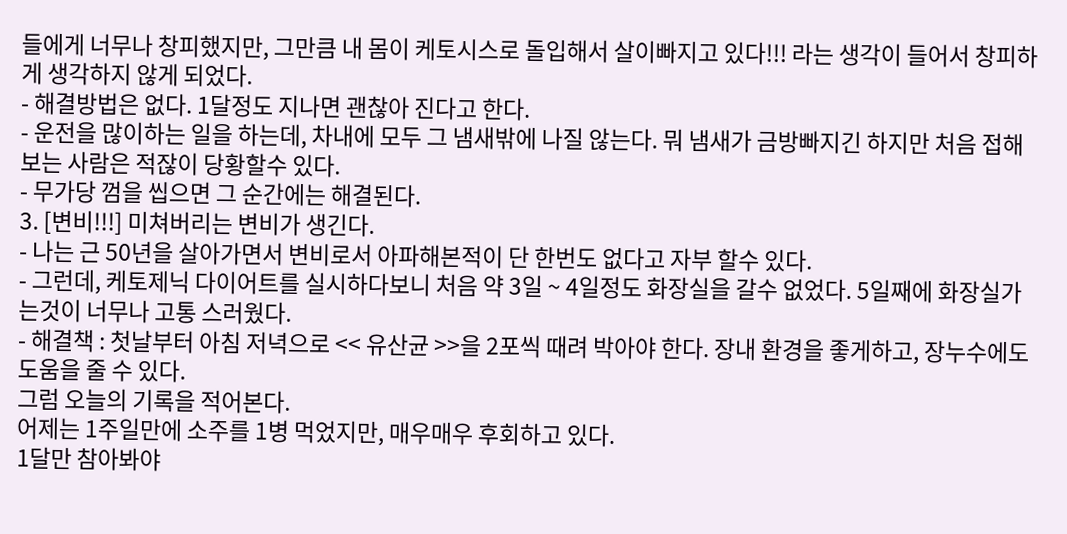들에게 너무나 창피했지만, 그만큼 내 몸이 케토시스로 돌입해서 살이빠지고 있다!!! 라는 생각이 들어서 창피하게 생각하지 않게 되었다.
- 해결방법은 없다. 1달정도 지나면 괜찮아 진다고 한다.
- 운전을 많이하는 일을 하는데, 차내에 모두 그 냄새밖에 나질 않는다. 뭐 냄새가 금방빠지긴 하지만 처음 접해보는 사람은 적잖이 당황할수 있다.
- 무가당 껌을 씹으면 그 순간에는 해결된다.
3. [변비!!!] 미쳐버리는 변비가 생긴다.
- 나는 근 50년을 살아가면서 변비로서 아파해본적이 단 한번도 없다고 자부 할수 있다.
- 그런데, 케토제닉 다이어트를 실시하다보니 처음 약 3일 ~ 4일정도 화장실을 갈수 없었다. 5일째에 화장실가는것이 너무나 고통 스러웠다.
- 해결책 : 첫날부터 아침 저녁으로 << 유산균 >>을 2포씩 때려 박아야 한다. 장내 환경을 좋게하고, 장누수에도 도움을 줄 수 있다.
그럼 오늘의 기록을 적어본다.
어제는 1주일만에 소주를 1병 먹었지만, 매우매우 후회하고 있다.
1달만 참아봐야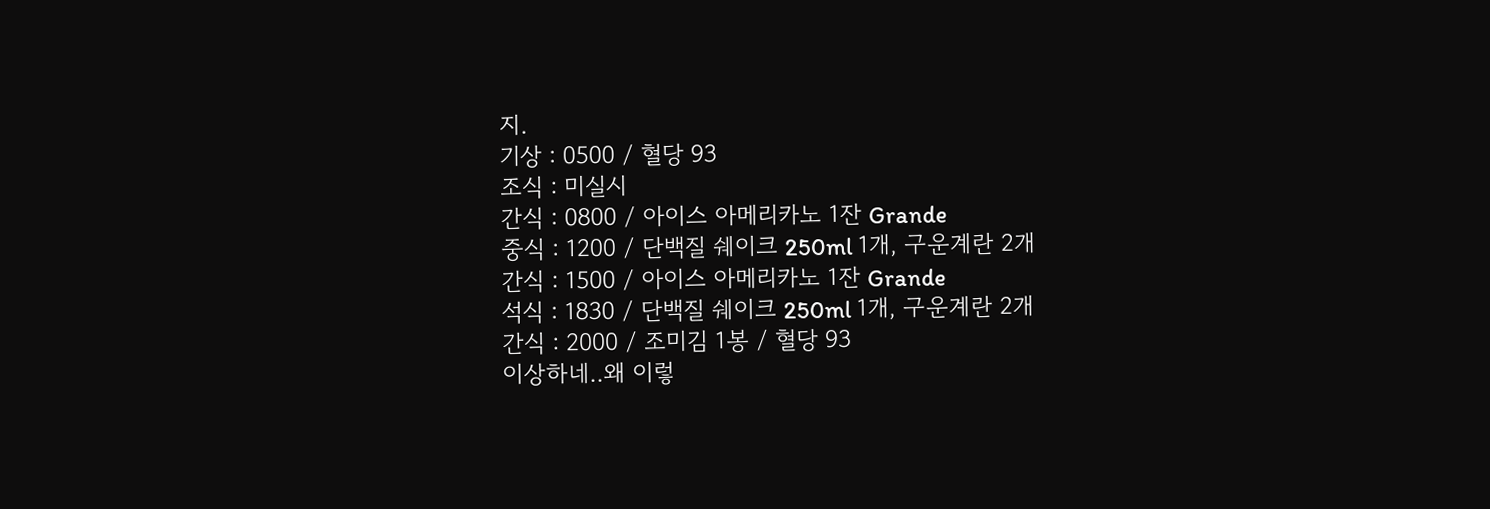지.
기상 : 0500 / 혈당 93
조식 : 미실시
간식 : 0800 / 아이스 아메리카노 1잔 Grande
중식 : 1200 / 단백질 쉐이크 250ml 1개, 구운계란 2개
간식 : 1500 / 아이스 아메리카노 1잔 Grande
석식 : 1830 / 단백질 쉐이크 250ml 1개, 구운계란 2개
간식 : 2000 / 조미김 1봉 / 혈당 93
이상하네..왜 이렇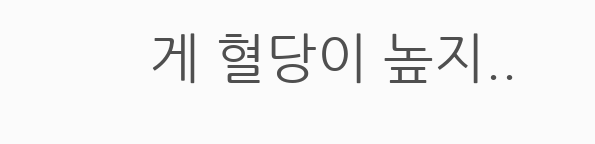게 혈당이 높지..